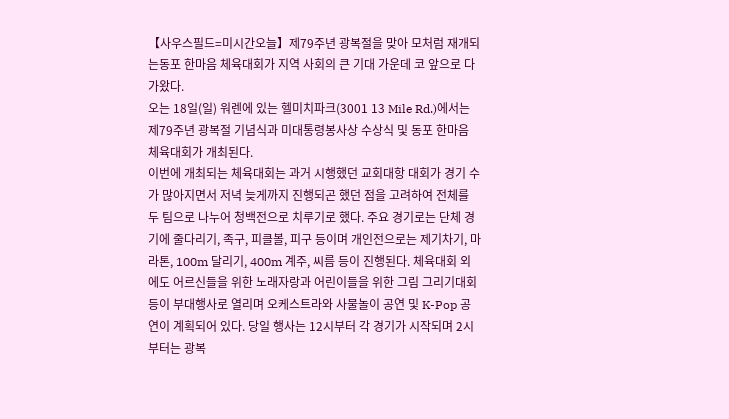【사우스필드=미시간오늘】제79주년 광복절을 맞아 모처럼 재개되는동포 한마음 체육대회가 지역 사회의 큰 기대 가운데 코 앞으로 다가왔다.
오는 18일(일) 워렌에 있는 헬미치파크(3001 13 Mile Rd.)에서는 제79주년 광복절 기념식과 미대통령봉사상 수상식 및 동포 한마음 체육대회가 개최된다.
이번에 개최되는 체육대회는 과거 시행했던 교회대항 대회가 경기 수가 많아지면서 저녁 늦게까지 진행되곤 했던 점을 고려하여 전체를 두 팀으로 나누어 청백전으로 치루기로 했다. 주요 경기로는 단체 경기에 줄다리기, 족구, 피클볼, 피구 등이며 개인전으로는 제기차기, 마라톤, 100m 달리기, 400m 계주, 씨름 등이 진행된다. 체육대회 외에도 어르신들을 위한 노래자랑과 어린이들을 위한 그림 그리기대회 등이 부대행사로 열리며 오케스트라와 사물놀이 공연 및 K-Pop 공연이 계획되어 있다. 당일 행사는 12시부터 각 경기가 시작되며 2시부터는 광복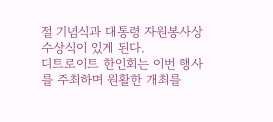절 기념식과 대통령 자원봉사상 수상식이 있게 된다.
디트로이트 한인회는 이번 행사를 주최하며 원활한 개최를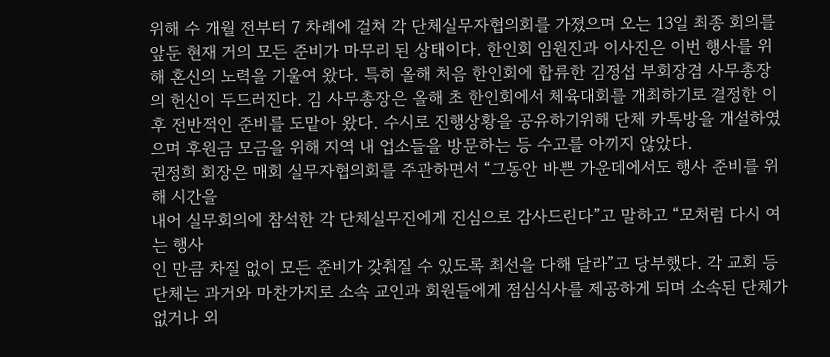위해 수 개월 전부터 7 차례에 걸쳐 각 단체실무자협의회를 가졌으며 오는 13일 최종 회의를 앞둔 현재 거의 모든 준비가 마무리 된 상태이다. 한인회 임원진과 이사진은 이번 행사를 위해 혼신의 노력을 기울여 왔다. 특히 올해 처음 한인회에 합류한 김정섭 부회장겸 사무총장의 헌신이 두드러진다. 김 사무총장은 올해 초 한인회에서 체육대회를 개최하기로 결정한 이후 전반적인 준비를 도맡아 왔다. 수시로 진행상황을 공유하기위해 단체 카톡방을 개설하였으며 후원금 모금을 위해 지역 내 업소들을 방문하는 등 수고를 아끼지 않았다.
권정희 회장은 매회 실무자협의회를 주관하면서 “그동안 바쁜 가운데에서도 행사 준비를 위해 시간을
내어 실무회의에 참석한 각 단체실무진에게 진심으로 감사드린다”고 말하고 “모처럼 다시 여는 행사
인 만큼 차질 없이 모든 준비가 갖춰질 수 있도록 최선을 다해 달라”고 당부했다. 각 교회 등 단체는 과거와 마찬가지로 소속 교인과 회원들에게 점심식사를 제공하게 되며 소속된 단체가 없거나 외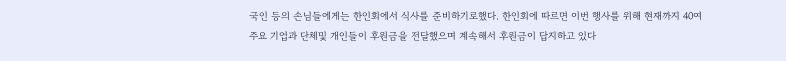국인 등의 손님들에게는 한인회에서 식사를 준비하기로했다. 한인회에 따르면 이번 행사를 위해 현재까지 40여 주요 기업과 단체및 개인들이 후원금을 전달했으며 계속해서 후원금이 답지하고 있다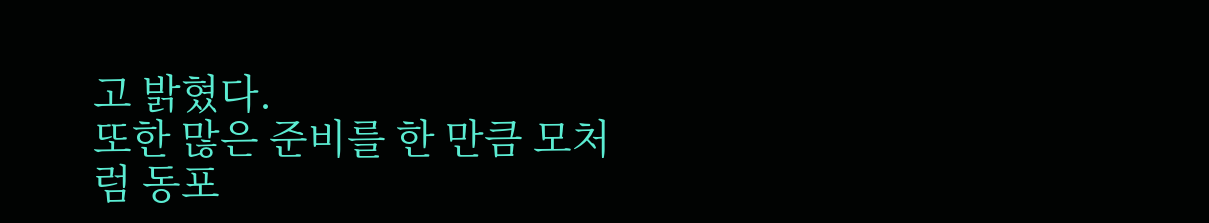고 밝혔다.
또한 많은 준비를 한 만큼 모처럼 동포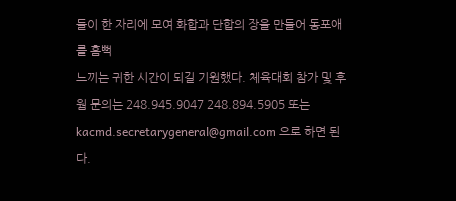들이 한 자리에 모여 화합과 단합의 장을 만들어 동포애를 흠뻑
느끼는 귀한 시간이 되길 기원했다. 체육대회 참가 및 후웜 문의는 248.945.9047 248.894.5905 또는
kacmd.secretarygeneral@gmail.com 으로 하면 된다.